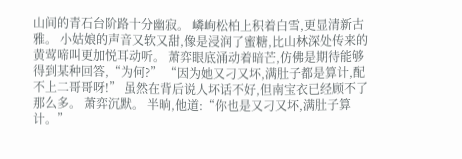山间的青石台阶路十分幽寂。 嶙峋松柏上积着白雪,更显清新古雅。 小姑娘的声音又软又甜,像是浸润了蜜糖,比山林深处传来的黄莺啼叫更加悦耳动听。 萧弈眼底涌动着暗芒,仿佛是期待能够得到某种回答,“为何?” “因为她又刁又坏,满肚子都是算计,配不上二哥哥呀!” 虽然在背后说人坏话不好,但南宝衣已经顾不了那么多。 萧弈沉默。 半晌,他道:“你也是又刁又坏,满肚子算计。”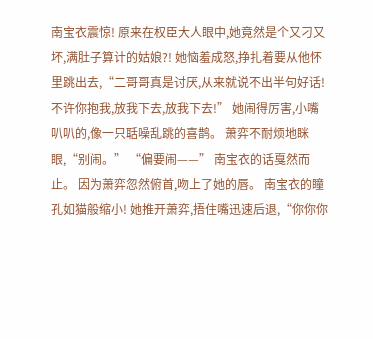南宝衣震惊! 原来在权臣大人眼中,她竟然是个又刁又坏,满肚子算计的姑娘?! 她恼羞成怒,挣扎着要从他怀里跳出去,“二哥哥真是讨厌,从来就说不出半句好话!不许你抱我,放我下去,放我下去!” 她闹得厉害,小嘴叭叭的,像一只聒噪乱跳的喜鹊。 萧弈不耐烦地眯眼,“别闹。” “偏要闹——” 南宝衣的话戛然而止。 因为萧弈忽然俯首,吻上了她的唇。 南宝衣的瞳孔如猫般缩小! 她推开萧弈,捂住嘴迅速后退,“你你你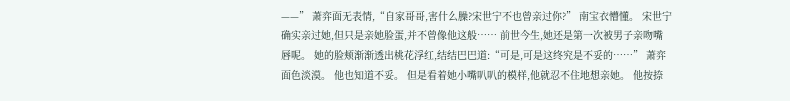——” 萧弈面无表情,“自家哥哥,害什么臊?宋世宁不也曾亲过你?” 南宝衣懵懂。 宋世宁确实亲过她,但只是亲她脸蛋,并不曾像他这般…… 前世今生,她还是第一次被男子亲吻嘴唇呢。 她的脸颊渐渐透出桃花浮红,结结巴巴道:“可是,可是这终究是不妥的……” 萧弈面色淡漠。 他也知道不妥。 但是看着她小嘴叭叭的模样,他就忍不住地想亲她。 他按捺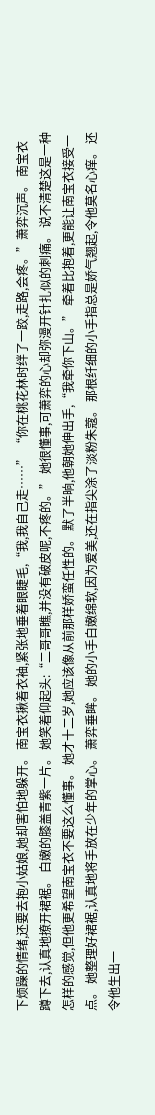下烦躁的情绪,还要去抱小姑娘,她却害怕地躲开。 南宝衣揪着衣袖,紧张地垂着眼睫毛,“我,我自己走……” “你在桃花林时绊了一跤,走路,会疼。”萧弈沉声。 南宝衣蹲下去,认真地撩开裙裾。 白嫩的膝盖青紫一片。 她笑着仰起头:“二哥哥瞧,并没有破皮呢,不疼的。” 她很懂事,可萧弈的心却弥漫开针扎似的刺痛。 说不清楚这是一种怎样的感觉,但他更希望南宝衣不要这么懂事。 她才十二岁,她应该像从前那样娇蛮任性的。 默了半晌,他朝她伸出手,“我牵你下山。” 牵着比抱着,更能让南宝衣接受一点。 她整理好裙裾,认真地将手放在少年的掌心。 萧弈垂眸。 她的小手白嫩绵软,因为爱美,还在指尖涂了淡粉朱蔻。 那根纤细的小手指总是娇气翘起,令他莫名心痒。 还令他生出一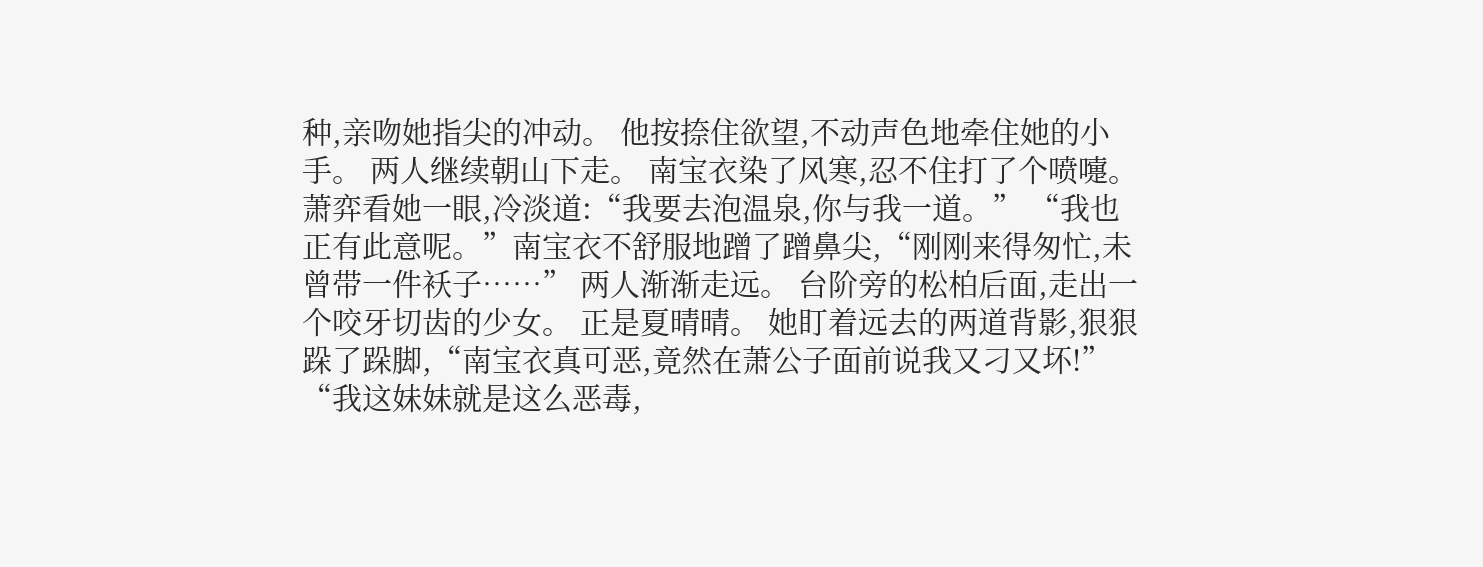种,亲吻她指尖的冲动。 他按捺住欲望,不动声色地牵住她的小手。 两人继续朝山下走。 南宝衣染了风寒,忍不住打了个喷嚏。 萧弈看她一眼,冷淡道:“我要去泡温泉,你与我一道。” “我也正有此意呢。”南宝衣不舒服地蹭了蹭鼻尖,“刚刚来得匆忙,未曾带一件袄子……” 两人渐渐走远。 台阶旁的松柏后面,走出一个咬牙切齿的少女。 正是夏晴晴。 她盯着远去的两道背影,狠狠跺了跺脚,“南宝衣真可恶,竟然在萧公子面前说我又刁又坏!” “我这妹妹就是这么恶毒,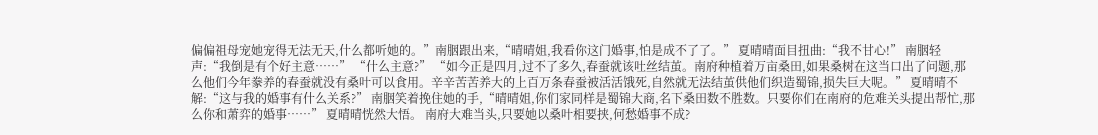偏偏祖母宠她宠得无法无天,什么都听她的。”南胭跟出来,“晴晴姐,我看你这门婚事,怕是成不了了。” 夏晴晴面目扭曲:“我不甘心!” 南胭轻声:“我倒是有个好主意……” “什么主意?” “如今正是四月,过不了多久,春蚕就该吐丝结茧。南府种植着万亩桑田,如果桑树在这当口出了问题,那么他们今年豢养的春蚕就没有桑叶可以食用。辛辛苦苦养大的上百万条春蚕被活活饿死,自然就无法结茧供他们织造蜀锦,损失巨大呢。” 夏晴晴不解:“这与我的婚事有什么关系?” 南胭笑着挽住她的手,“晴晴姐,你们家同样是蜀锦大商,名下桑田数不胜数。只要你们在南府的危难关头提出帮忙,那么你和萧弈的婚事……” 夏晴晴恍然大悟。 南府大难当头,只要她以桑叶相要挟,何愁婚事不成?